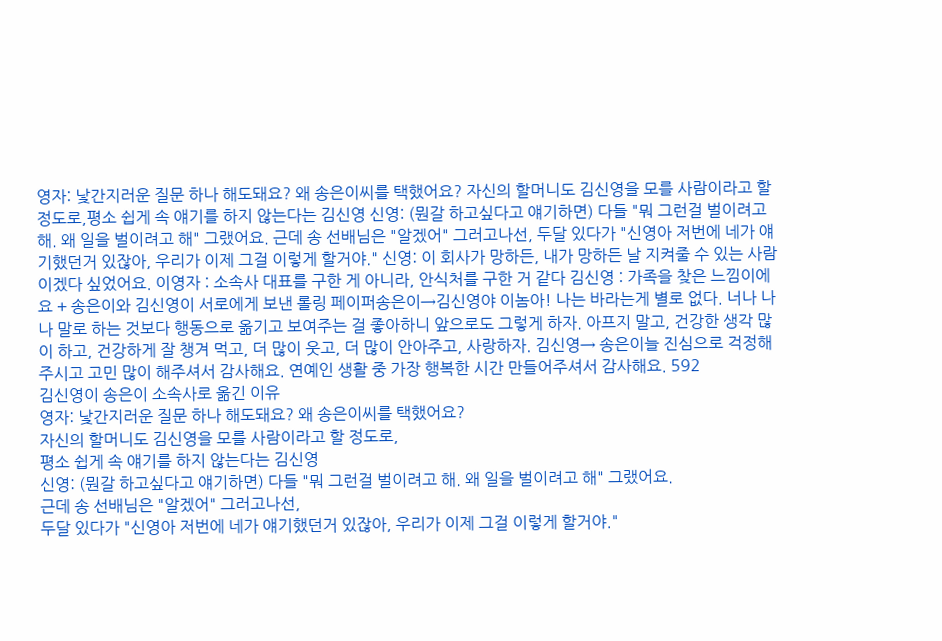영자: 낯간지러운 질문 하나 해도돼요? 왜 송은이씨를 택했어요? 자신의 할머니도 김신영을 모를 사람이라고 할 정도로,평소 쉽게 속 얘기를 하지 않는다는 김신영 신영: (뭔갈 하고싶다고 얘기하면) 다들 "뭐 그런걸 벌이려고 해. 왜 일을 벌이려고 해" 그랬어요. 근데 송 선배님은 "알겠어" 그러고나선, 두달 있다가 "신영아 저번에 네가 얘기했던거 있잖아, 우리가 이제 그걸 이렇게 할거야." 신영: 이 회사가 망하든, 내가 망하든 날 지켜줄 수 있는 사람이겠다 싶었어요. 이영자 : 소속사 대표를 구한 게 아니라, 안식처를 구한 거 같다 김신영 : 가족을 찾은 느낌이에요 + 송은이와 김신영이 서로에게 보낸 롤링 페이퍼송은이→김신영야 이놈아! 나는 바라는게 별로 없다. 너나 나나 말로 하는 것보다 행동으로 옮기고 보여주는 걸 좋아하니 앞으로도 그렇게 하자. 아프지 말고, 건강한 생각 많이 하고, 건강하게 잘 챙겨 먹고, 더 많이 웃고, 더 많이 안아주고, 사랑하자. 김신영→ 송은이늘 진심으로 걱정해주시고 고민 많이 해주셔서 감사해요. 연예인 생활 중 가장 행복한 시간 만들어주셔서 감사해요. 592
김신영이 송은이 소속사로 옮긴 이유
영자: 낯간지러운 질문 하나 해도돼요? 왜 송은이씨를 택했어요?
자신의 할머니도 김신영을 모를 사람이라고 할 정도로,
평소 쉽게 속 얘기를 하지 않는다는 김신영
신영: (뭔갈 하고싶다고 얘기하면) 다들 "뭐 그런걸 벌이려고 해. 왜 일을 벌이려고 해" 그랬어요.
근데 송 선배님은 "알겠어" 그러고나선,
두달 있다가 "신영아 저번에 네가 얘기했던거 있잖아, 우리가 이제 그걸 이렇게 할거야."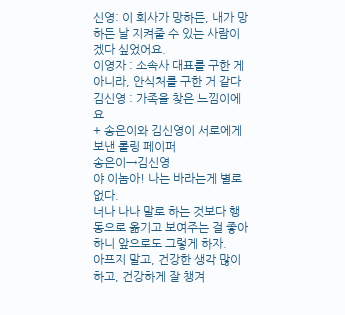신영: 이 회사가 망하든, 내가 망하든 날 지켜줄 수 있는 사람이겠다 싶었어요.
이영자 : 소속사 대표를 구한 게 아니라, 안식처를 구한 거 같다
김신영 : 가족을 찾은 느낌이에요
+ 송은이와 김신영이 서로에게 보낸 롤링 페이퍼
송은이→김신영
야 이놈아! 나는 바라는게 별로 없다.
너나 나나 말로 하는 것보다 행동으로 옮기고 보여주는 걸 좋아하니 앞으로도 그렇게 하자.
아프지 말고, 건강한 생각 많이 하고, 건강하게 잘 챙겨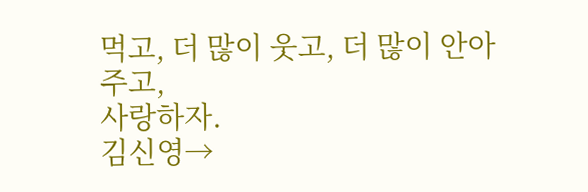먹고, 더 많이 웃고, 더 많이 안아주고,
사랑하자.
김신영→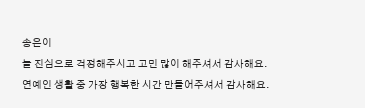송은이
늘 진심으로 걱정해주시고 고민 많이 해주셔서 감사해요.
연예인 생활 중 가장 행복한 시간 만들어주셔서 감사해요.